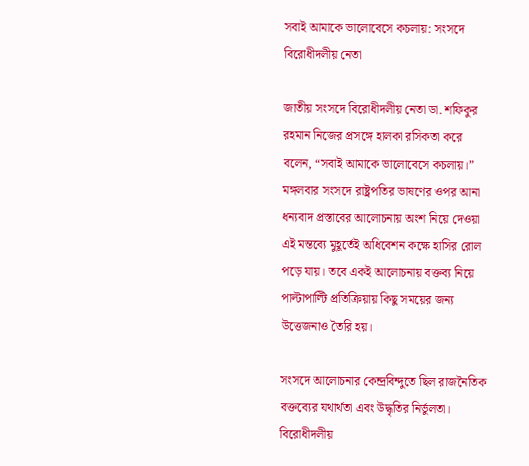সবাই আমাকে ভালোবেসে কচলায়: সংসদে বিরোধীদলীয় নেতা

জাতীয় সংসদে বিরোধীদলীয় নেতা ডা. শফিকুর রহমান নিজের প্রসঙ্গে হালকা রসিকতা করে বলেন, “সবাই আমাকে ভালোবেসে কচলায়।” মঙ্গলবার সংসদে রাষ্ট্রপতির ভাষণের ওপর আনা ধন্যবাদ প্রস্তাবের আলোচনায় অংশ নিয়ে দেওয়া এই মন্তব্যে মুহূর্তেই অধিবেশন কক্ষে হাসির রোল পড়ে যায়। তবে একই আলোচনায় বক্তব্য নিয়ে পাল্টাপাল্টি প্রতিক্রিয়ায় কিছু সময়ের জন্য উত্তেজনাও তৈরি হয়।

সংসদে আলোচনার কেন্দ্রবিন্দুতে ছিল রাজনৈতিক বক্তব্যের যথার্থতা এবং উদ্ধৃতির নির্ভুলতা। বিরোধীদলীয়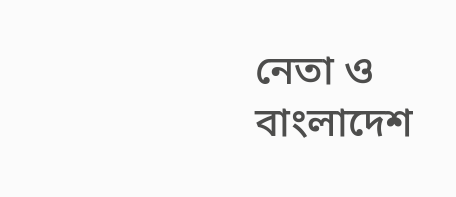নেতা ও বাংলাদেশ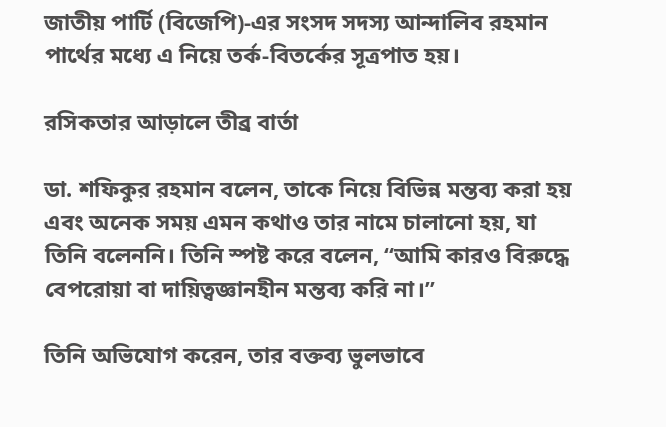জাতীয় পার্টি (বিজেপি)-এর সংসদ সদস্য আন্দালিব রহমান পার্থের মধ্যে এ নিয়ে তর্ক-বিতর্কের সূত্রপাত হয়।

রসিকতার আড়ালে তীব্র বার্তা

ডা. শফিকুর রহমান বলেন, তাকে নিয়ে বিভিন্ন মন্তব্য করা হয় এবং অনেক সময় এমন কথাও তার নামে চালানো হয়, যা তিনি বলেননি। তিনি স্পষ্ট করে বলেন, “আমি কারও বিরুদ্ধে বেপরোয়া বা দায়িত্বজ্ঞানহীন মন্তব্য করি না।”

তিনি অভিযোগ করেন, তার বক্তব্য ভুলভাবে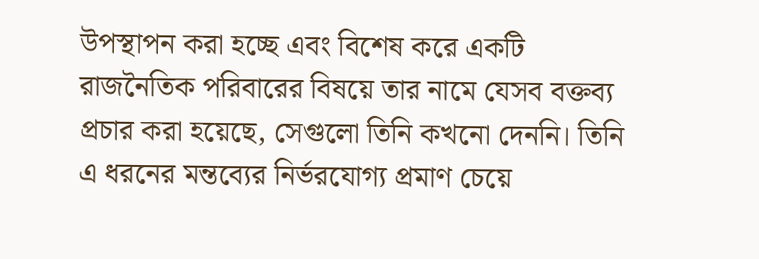উপস্থাপন করা হচ্ছে এবং বিশেষ করে একটি রাজনৈতিক পরিবারের বিষয়ে তার নামে যেসব বক্তব্য প্রচার করা হয়েছে, সেগুলো তিনি কখনো দেননি। তিনি এ ধরনের মন্তব্যের নির্ভরযোগ্য প্রমাণ চেয়ে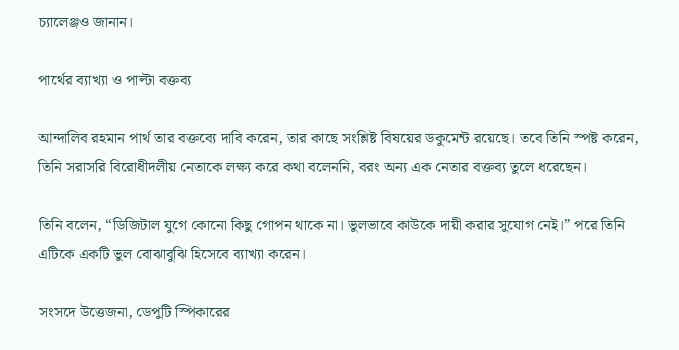চ্যালেঞ্জও জানান।

পার্থের ব্যাখ্যা ও পাল্টা বক্তব্য

আন্দালিব রহমান পার্থ তার বক্তব্যে দাবি করেন, তার কাছে সংশ্লিষ্ট বিষয়ের ডকুমেন্ট রয়েছে। তবে তিনি স্পষ্ট করেন, তিনি সরাসরি বিরোধীদলীয় নেতাকে লক্ষ্য করে কথা বলেননি, বরং অন্য এক নেতার বক্তব্য তুলে ধরেছেন।

তিনি বলেন, “ডিজিটাল যুগে কোনো কিছু গোপন থাকে না। ভুলভাবে কাউকে দায়ী করার সুযোগ নেই।” পরে তিনি এটিকে একটি ভুল বোঝাবুঝি হিসেবে ব্যাখ্যা করেন।

সংসদে উত্তেজনা, ডেপুটি স্পিকারের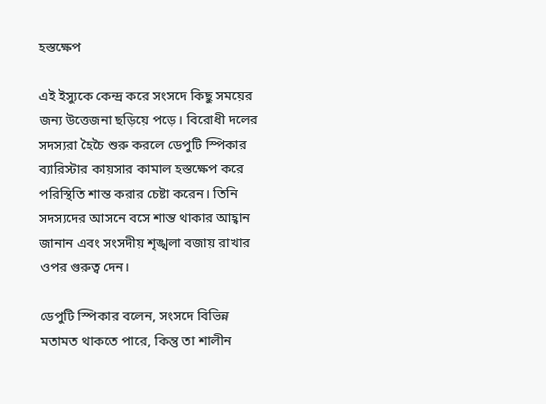হস্তক্ষেপ

এই ইস্যুকে কেন্দ্র করে সংসদে কিছু সময়ের জন্য উত্তেজনা ছড়িয়ে পড়ে। বিরোধী দলের সদস্যরা হৈচৈ শুরু করলে ডেপুটি স্পিকার ব্যারিস্টার কায়সার কামাল হস্তক্ষেপ করে পরিস্থিতি শান্ত করার চেষ্টা করেন। তিনি সদস্যদের আসনে বসে শান্ত থাকার আহ্বান জানান এবং সংসদীয় শৃঙ্খলা বজায় রাখার ওপর গুরুত্ব দেন।

ডেপুটি স্পিকার বলেন, সংসদে বিভিন্ন মতামত থাকতে পারে, কিন্তু তা শালীন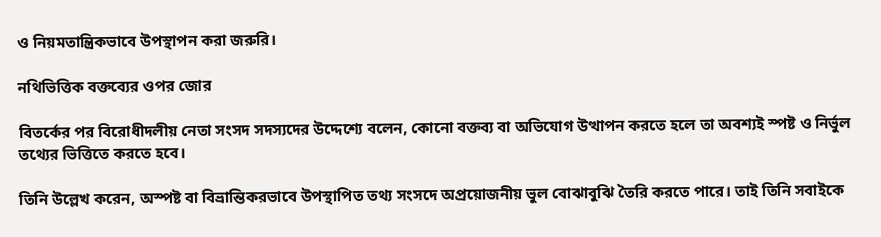ও নিয়মতান্ত্রিকভাবে উপস্থাপন করা জরুরি।

নথিভিত্তিক বক্তব্যের ওপর জোর

বিতর্কের পর বিরোধীদলীয় নেতা সংসদ সদস্যদের উদ্দেশ্যে বলেন, কোনো বক্তব্য বা অভিযোগ উত্থাপন করতে হলে তা অবশ্যই স্পষ্ট ও নির্ভুল তথ্যের ভিত্তিতে করতে হবে।

তিনি উল্লেখ করেন, অস্পষ্ট বা বিভ্রান্তিকরভাবে উপস্থাপিত তথ্য সংসদে অপ্রয়োজনীয় ভুল বোঝাবুঝি তৈরি করতে পারে। তাই তিনি সবাইকে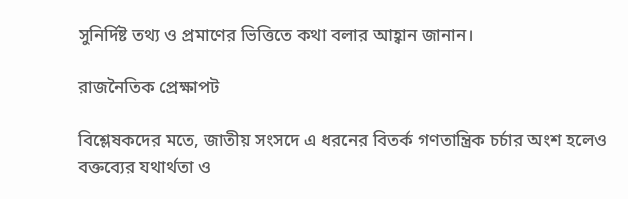সুনির্দিষ্ট তথ্য ও প্রমাণের ভিত্তিতে কথা বলার আহ্বান জানান।

রাজনৈতিক প্রেক্ষাপট

বিশ্লেষকদের মতে, জাতীয় সংসদে এ ধরনের বিতর্ক গণতান্ত্রিক চর্চার অংশ হলেও বক্তব্যের যথার্থতা ও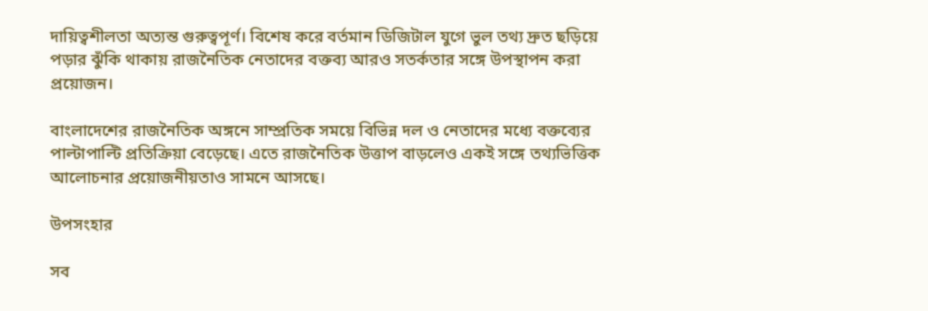দায়িত্বশীলতা অত্যন্ত গুরুত্বপূর্ণ। বিশেষ করে বর্তমান ডিজিটাল যুগে ভুল তথ্য দ্রুত ছড়িয়ে পড়ার ঝুঁকি থাকায় রাজনৈতিক নেতাদের বক্তব্য আরও সতর্কতার সঙ্গে উপস্থাপন করা প্রয়োজন।

বাংলাদেশের রাজনৈতিক অঙ্গনে সাম্প্রতিক সময়ে বিভিন্ন দল ও নেতাদের মধ্যে বক্তব্যের পাল্টাপাল্টি প্রতিক্রিয়া বেড়েছে। এতে রাজনৈতিক উত্তাপ বাড়লেও একই সঙ্গে তথ্যভিত্তিক আলোচনার প্রয়োজনীয়তাও সামনে আসছে।

উপসংহার

সব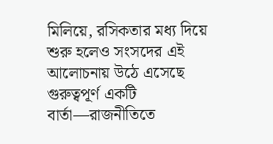মিলিয়ে, রসিকতার মধ্য দিয়ে শুরু হলেও সংসদের এই আলোচনায় উঠে এসেছে গুরুত্বপূর্ণ একটি বার্তা—রাজনীতিতে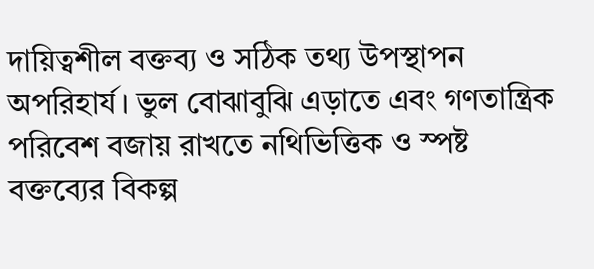দায়িত্বশীল বক্তব্য ও সঠিক তথ্য উপস্থাপন অপরিহার্য। ভুল বোঝাবুঝি এড়াতে এবং গণতান্ত্রিক পরিবেশ বজায় রাখতে নথিভিত্তিক ও স্পষ্ট বক্তব্যের বিকল্প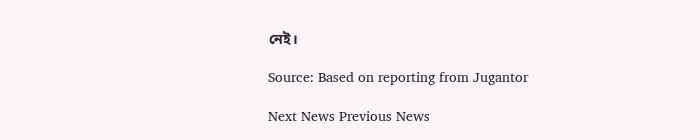নেই।

Source: Based on reporting from Jugantor

Next News Previous News